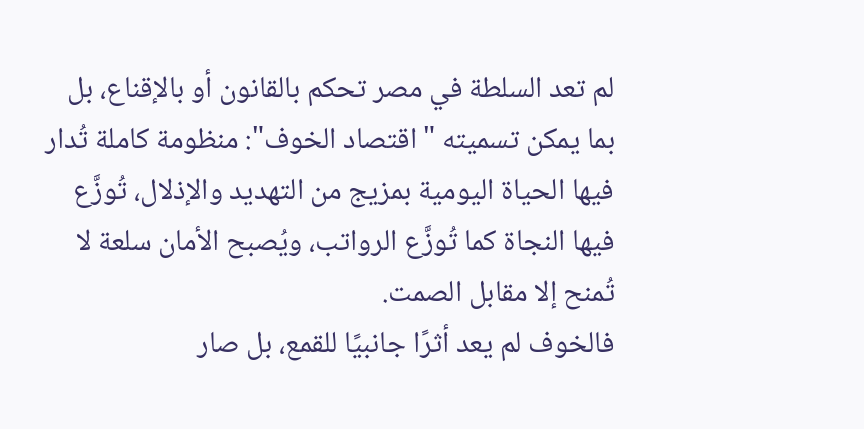لم تعد السلطة في مصر تحكم بالقانون أو بالإقناع، بل بما يمكن تسميته "اقتصاد الخوف": منظومة كاملة تُدار فيها الحياة اليومية بمزيج من التهديد والإذلال، تُوزَّع فيها النجاة كما تُوزَّع الرواتب، ويُصبح الأمان سلعة لا تُمنح إلا مقابل الصمت.
فالخوف لم يعد أثرًا جانبيًا للقمع، بل صار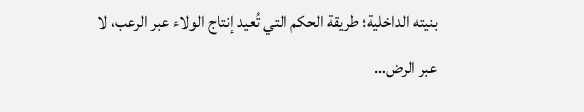بنيته الداخلية؛ طريقة الحكم التي تُعيد إنتاج الولاء عبر الرعب، لا عبر الرض…